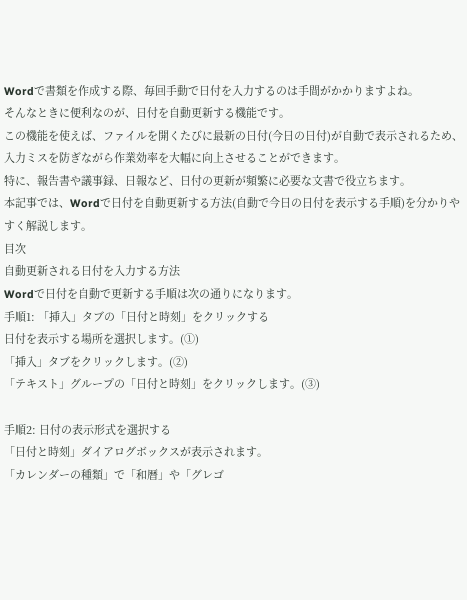Wordで書類を作成する際、毎回手動で日付を入力するのは手間がかかりますよね。
そんなときに便利なのが、日付を自動更新する機能です。
この機能を使えば、ファイルを開くたびに最新の日付(今日の日付)が自動で表示されるため、入力ミスを防ぎながら作業効率を大幅に向上させることができます。
特に、報告書や議事録、日報など、日付の更新が頻繁に必要な文書で役立ちます。
本記事では、Wordで日付を自動更新する方法(自動で今日の日付を表示する手順)を分かりやすく解説します。
目次
自動更新される日付を入力する方法
Wordで日付を自動で更新する手順は次の通りになります。
手順1: 「挿入」タブの「日付と時刻」をクリックする
日付を表示する場所を選択します。(①)
「挿入」タブをクリックします。(②)
「テキスト」グループの「日付と時刻」をクリックします。(③)

手順2: 日付の表示形式を選択する
「日付と時刻」ダイアログボックスが表示されます。
「カレンダーの種類」で「和暦」や「グレゴ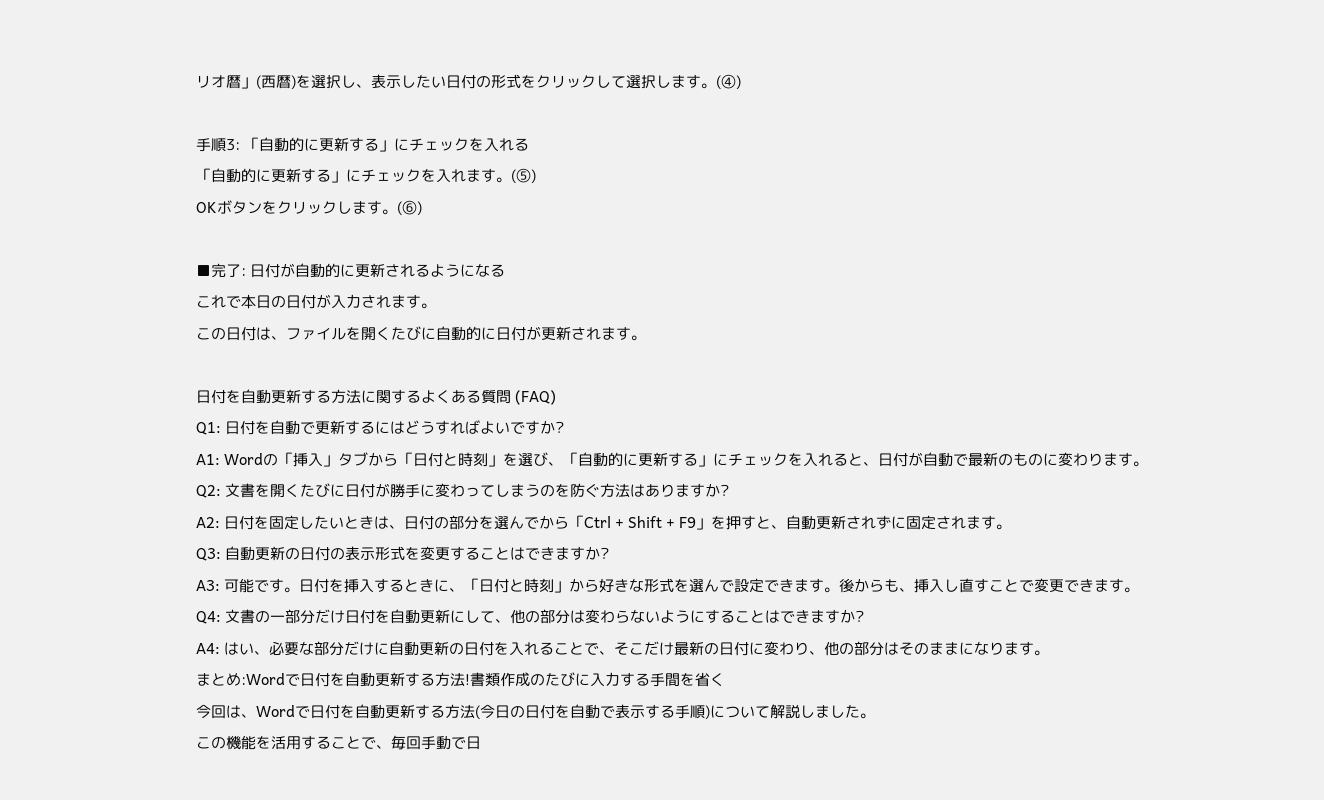リオ暦」(西暦)を選択し、表示したい日付の形式をクリックして選択します。(④)

手順3: 「自動的に更新する」にチェックを入れる
「自動的に更新する」にチェックを入れます。(⑤)
OKボタンをクリックします。(⑥)

■完了: 日付が自動的に更新されるようになる
これで本日の日付が入力されます。
この日付は、ファイルを開くたびに自動的に日付が更新されます。

日付を自動更新する方法に関するよくある質問 (FAQ)
Q1: 日付を自動で更新するにはどうすればよいですか?
A1: Wordの「挿入」タブから「日付と時刻」を選び、「自動的に更新する」にチェックを入れると、日付が自動で最新のものに変わります。
Q2: 文書を開くたびに日付が勝手に変わってしまうのを防ぐ方法はありますか?
A2: 日付を固定したいときは、日付の部分を選んでから「Ctrl + Shift + F9」を押すと、自動更新されずに固定されます。
Q3: 自動更新の日付の表示形式を変更することはできますか?
A3: 可能です。日付を挿入するときに、「日付と時刻」から好きな形式を選んで設定できます。後からも、挿入し直すことで変更できます。
Q4: 文書の一部分だけ日付を自動更新にして、他の部分は変わらないようにすることはできますか?
A4: はい、必要な部分だけに自動更新の日付を入れることで、そこだけ最新の日付に変わり、他の部分はそのままになります。
まとめ:Wordで日付を自動更新する方法!書類作成のたびに入力する手間を省く
今回は、Wordで日付を自動更新する方法(今日の日付を自動で表示する手順)について解説しました。
この機能を活用することで、毎回手動で日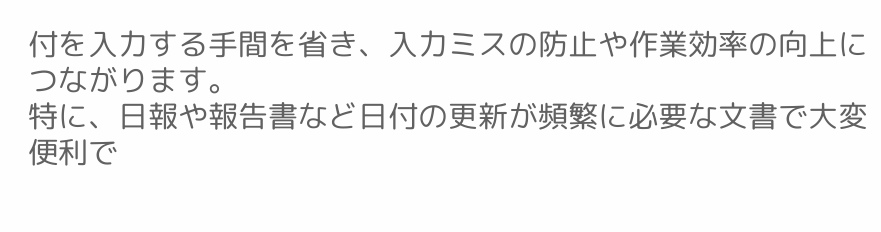付を入力する手間を省き、入力ミスの防止や作業効率の向上につながります。
特に、日報や報告書など日付の更新が頻繁に必要な文書で大変便利で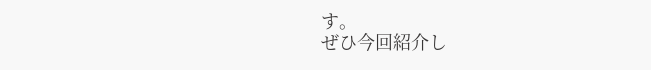す。
ぜひ今回紹介し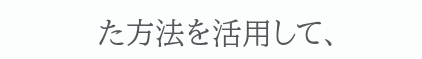た方法を活用して、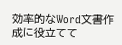効率的なWord文書作成に役立てて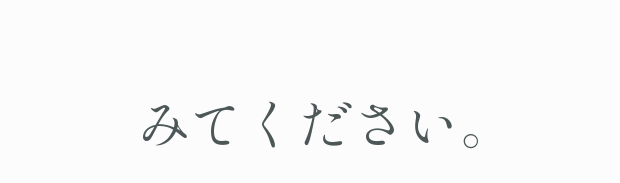みてください。